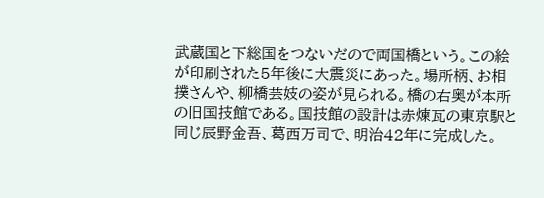武蔵国と下総国をつないだので両国橋という。この絵が印刷された5年後に大震災にあった。場所柄、お相撲さんや、柳橋芸妓の姿が見られる。橋の右奥が本所の旧国技館である。国技館の設計は赤煉瓦の東京駅と同じ辰野金吾、葛西万司で、明治42年に完成した。